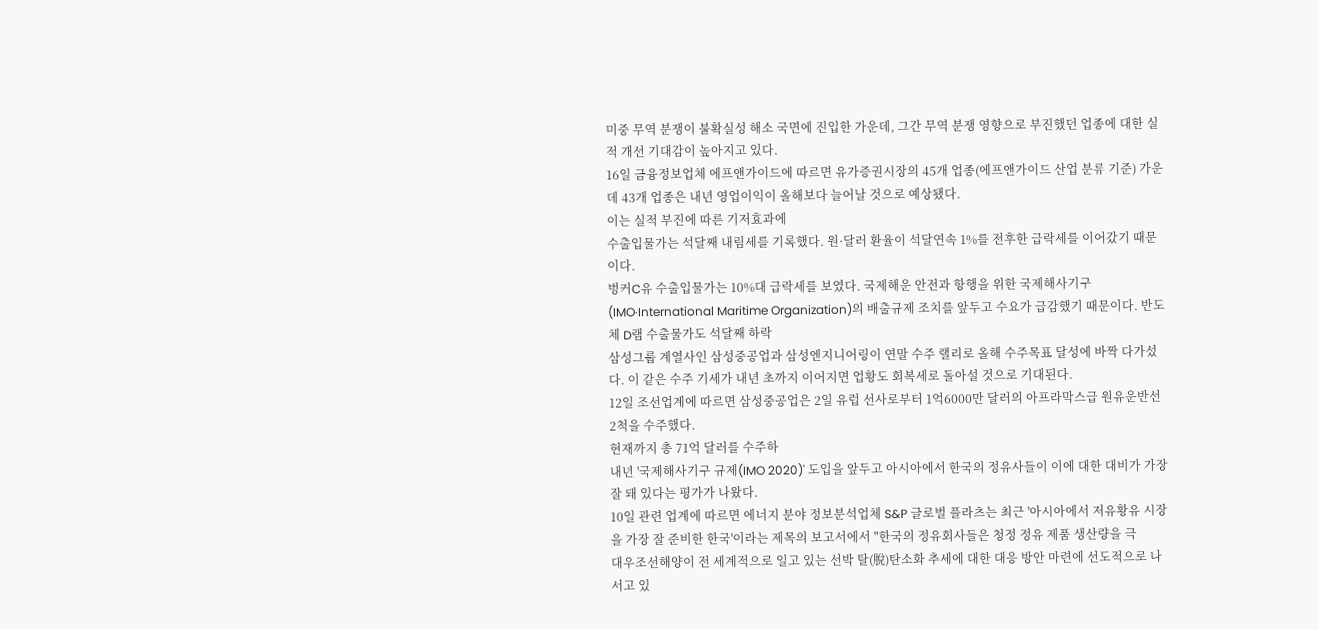미중 무역 분쟁이 불확실성 해소 국면에 진입한 가운데, 그간 무역 분쟁 영향으로 부진했던 업종에 대한 실적 개선 기대감이 높아지고 있다.
16일 금융정보업체 에프앤가이드에 따르면 유가증권시장의 45개 업종(에프앤가이드 산업 분류 기준) 가운데 43개 업종은 내년 영업이익이 올해보다 늘어날 것으로 예상됐다.
이는 실적 부진에 따른 기저효과에
수출입물가는 석달째 내림세를 기록했다. 원·달러 환율이 석달연속 1%를 전후한 급락세를 이어갔기 때문이다.
벙커C유 수출입물가는 10%대 급락세를 보였다. 국제해운 안전과 항행을 위한 국제해사기구(IMO·International Maritime Organization)의 배출규제 조치를 앞두고 수요가 급감했기 때문이다. 반도체 D램 수출물가도 석달째 하락
삼성그룹 계열사인 삼성중공업과 삼성엔지니어링이 연말 수주 랠리로 올해 수주목표 달성에 바짝 다가섰다. 이 같은 수주 기세가 내년 초까지 이어지면 업황도 회복세로 돌아설 것으로 기대된다.
12일 조선업계에 따르면 삼성중공업은 2일 유럽 선사로부터 1억6000만 달러의 아프라막스급 원유운반선 2척을 수주했다.
현재까지 총 71억 달러를 수주하
내년 '국제해사기구 규제(IMO 2020)' 도입을 앞두고 아시아에서 한국의 정유사들이 이에 대한 대비가 가장 잘 돼 있다는 평가가 나왔다.
10일 관련 업계에 따르면 에너지 분야 정보분석업체 S&P 글로벌 플라츠는 최근 '아시아에서 저유황유 시장을 가장 잘 준비한 한국'이라는 제목의 보고서에서 "한국의 정유회사들은 청정 정유 제품 생산량을 극
대우조선해양이 전 세계적으로 일고 있는 선박 탈(脫)탄소화 추세에 대한 대응 방안 마련에 선도적으로 나서고 있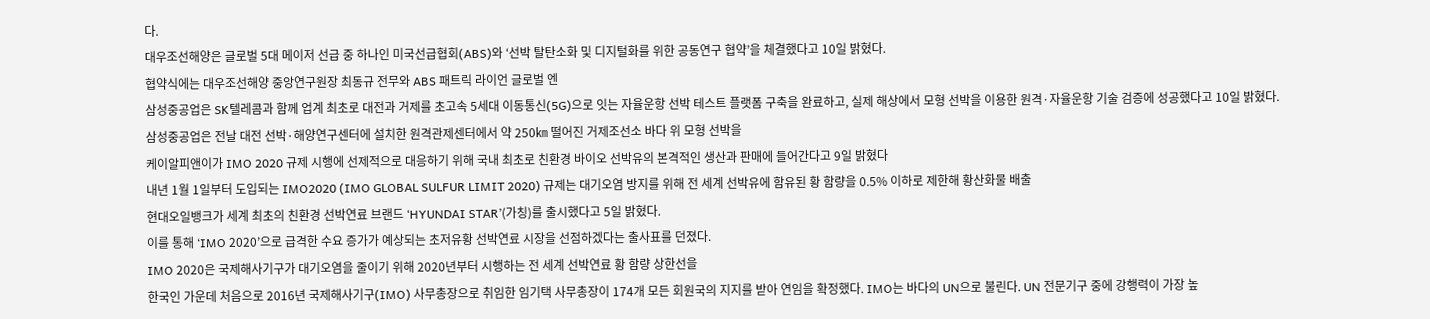다.
대우조선해양은 글로벌 5대 메이저 선급 중 하나인 미국선급협회(ABS)와 ‘선박 탈탄소화 및 디지털화를 위한 공동연구 협약’을 체결했다고 10일 밝혔다.
협약식에는 대우조선해양 중앙연구원장 최동규 전무와 ABS 패트릭 라이언 글로벌 엔
삼성중공업은 SK텔레콤과 함께 업계 최초로 대전과 거제를 초고속 5세대 이동통신(5G)으로 잇는 자율운항 선박 테스트 플랫폼 구축을 완료하고, 실제 해상에서 모형 선박을 이용한 원격·자율운항 기술 검증에 성공했다고 10일 밝혔다.
삼성중공업은 전날 대전 선박·해양연구센터에 설치한 원격관제센터에서 약 250㎞ 떨어진 거제조선소 바다 위 모형 선박을
케이알피앤이가 IMO 2020 규제 시행에 선제적으로 대응하기 위해 국내 최초로 친환경 바이오 선박유의 본격적인 생산과 판매에 들어간다고 9일 밝혔다
내년 1월 1일부터 도입되는 IMO2020 (IMO GLOBAL SULFUR LIMIT 2020) 규제는 대기오염 방지를 위해 전 세계 선박유에 함유된 황 함량을 0.5% 이하로 제한해 황산화물 배출
현대오일뱅크가 세계 최초의 친환경 선박연료 브랜드 ‘HYUNDAI STAR’(가칭)를 출시했다고 5일 밝혔다.
이를 통해 ‘IMO 2020’으로 급격한 수요 증가가 예상되는 초저유황 선박연료 시장을 선점하겠다는 출사표를 던졌다.
IMO 2020은 국제해사기구가 대기오염을 줄이기 위해 2020년부터 시행하는 전 세계 선박연료 황 함량 상한선을
한국인 가운데 처음으로 2016년 국제해사기구(IMO) 사무총장으로 취임한 임기택 사무총장이 174개 모든 회원국의 지지를 받아 연임을 확정했다. IMO는 바다의 UN으로 불린다. UN 전문기구 중에 강행력이 가장 높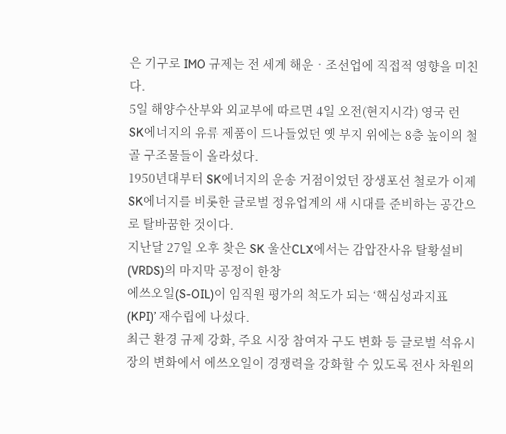은 기구로 IMO 규제는 전 세계 해운‧조선업에 직접적 영향을 미친다.
5일 해양수산부와 외교부에 따르면 4일 오전(현지시각) 영국 런
SK에너지의 유류 제품이 드나들었던 옛 부지 위에는 8층 높이의 철골 구조물들이 올라섰다.
1950년대부터 SK에너지의 운송 거점이었던 장생포선 철로가 이제 SK에너지를 비롯한 글로벌 정유업계의 새 시대를 준비하는 공간으로 탈바꿈한 것이다.
지난달 27일 오후 찾은 SK 울산CLX에서는 감압잔사유 탈황설비(VRDS)의 마지막 공정이 한창
에쓰오일(S-OIL)이 임직원 평가의 척도가 되는 ‘핵심성과지표(KPI)’ 재수립에 나섰다.
최근 환경 규제 강화, 주요 시장 참여자 구도 변화 등 글로벌 석유시장의 변화에서 에쓰오일이 경쟁력을 강화할 수 있도록 전사 차원의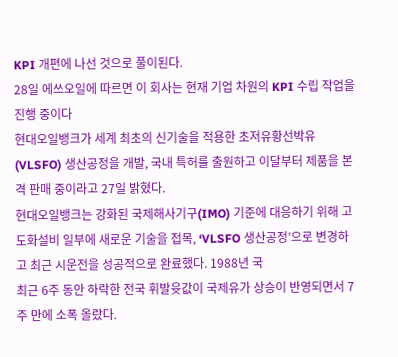KPI 개편에 나선 것으로 풀이된다.
28일 에쓰오일에 따르면 이 회사는 현재 기업 차원의 KPI 수립 작업을 진행 중이다
현대오일뱅크가 세계 최초의 신기술을 적용한 초저유황선박유(VLSFO) 생산공정을 개발, 국내 특허를 출원하고 이달부터 제품을 본격 판매 중이라고 27일 밝혔다.
현대오일뱅크는 강화된 국제해사기구(IMO) 기준에 대응하기 위해 고도화설비 일부에 새로운 기술을 접목, ‘VLSFO 생산공정’으로 변경하고 최근 시운전을 성공적으로 완료했다. 1988년 국
최근 6주 동안 하락한 전국 휘발윳값이 국제유가 상승이 반영되면서 7주 만에 소폭 올랐다.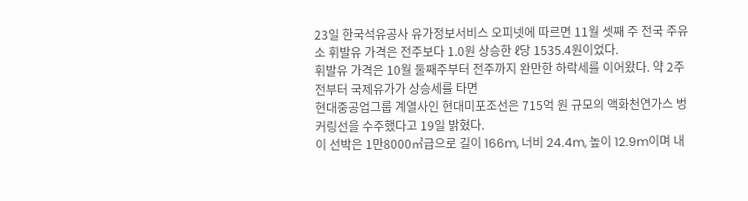23일 한국석유공사 유가정보서비스 오피넷에 따르면 11월 셋째 주 전국 주유소 휘발유 가격은 전주보다 1.0원 상승한 ℓ당 1535.4원이었다.
휘발유 가격은 10월 둘째주부터 전주까지 완만한 하락세를 이어왔다. 약 2주 전부터 국제유가가 상승세를 타면
현대중공업그룹 계열사인 현대미포조선은 715억 원 규모의 액화천연가스 벙커링선을 수주했다고 19일 밝혔다.
이 선박은 1만8000㎥급으로 길이 166m, 너비 24.4m, 높이 12.9m이며 내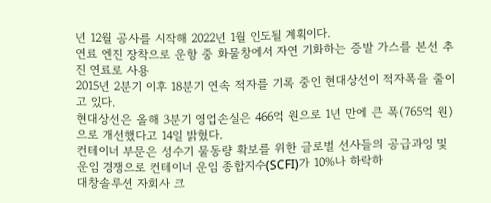년 12월 공사를 시작해 2022년 1월 인도될 계획이다.
연료 엔진 장착으로 운항 중 화물창에서 자연 기화하는 증발 가스를 본선 추진 연료로 사용
2015년 2분기 이후 18분기 연속 적자를 기록 중인 현대상선이 적자폭을 줄이고 있다.
현대상선은 올해 3분기 영업손실은 466억 원으로 1년 만에 큰 폭(765억 원)으로 개선했다고 14일 밝혔다.
컨테이너 부문은 성수기 물동량 확보를 위한 글로벌 선사들의 공급과잉 및 운임 경쟁으로 컨테이너 운임 종합지수(SCFI)가 10%나 하락하
대창솔루션 자회사 크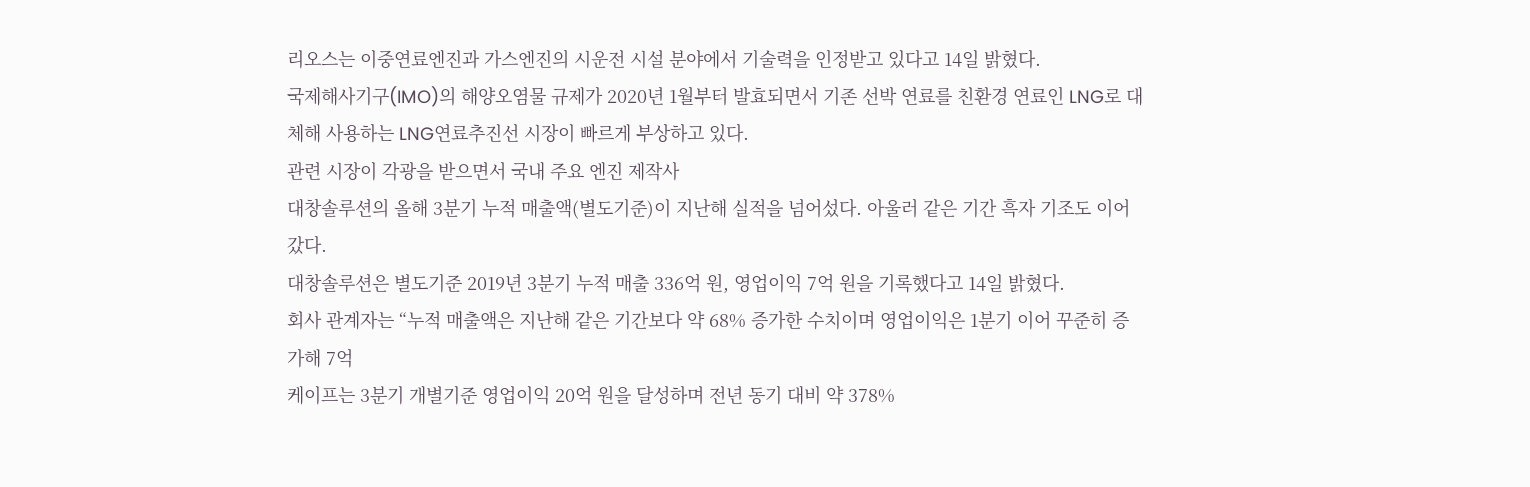리오스는 이중연료엔진과 가스엔진의 시운전 시설 분야에서 기술력을 인정받고 있다고 14일 밝혔다.
국제해사기구(IMO)의 해양오염물 규제가 2020년 1월부터 발효되면서 기존 선박 연료를 친환경 연료인 LNG로 대체해 사용하는 LNG연료추진선 시장이 빠르게 부상하고 있다.
관련 시장이 각광을 받으면서 국내 주요 엔진 제작사
대창솔루션의 올해 3분기 누적 매출액(별도기준)이 지난해 실적을 넘어섰다. 아울러 같은 기간 흑자 기조도 이어갔다.
대창솔루션은 별도기준 2019년 3분기 누적 매출 336억 원, 영업이익 7억 원을 기록했다고 14일 밝혔다.
회사 관계자는 “누적 매출액은 지난해 같은 기간보다 약 68% 증가한 수치이며 영업이익은 1분기 이어 꾸준히 증가해 7억
케이프는 3분기 개별기준 영업이익 20억 원을 달성하며 전년 동기 대비 약 378%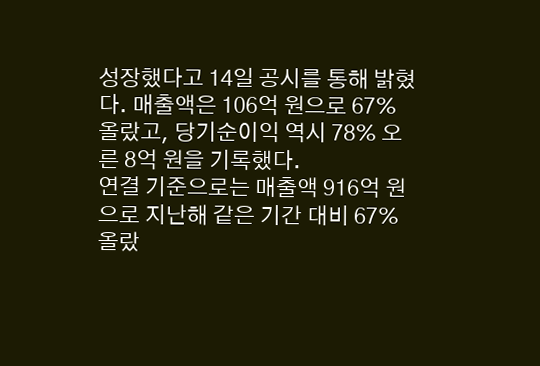성장했다고 14일 공시를 통해 밝혔다. 매출액은 106억 원으로 67% 올랐고, 당기순이익 역시 78% 오른 8억 원을 기록했다.
연결 기준으로는 매출액 916억 원으로 지난해 같은 기간 대비 67% 올랐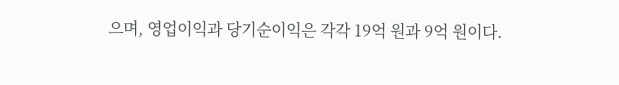으며, 영업이익과 당기순이익은 각각 19억 원과 9억 원이다.